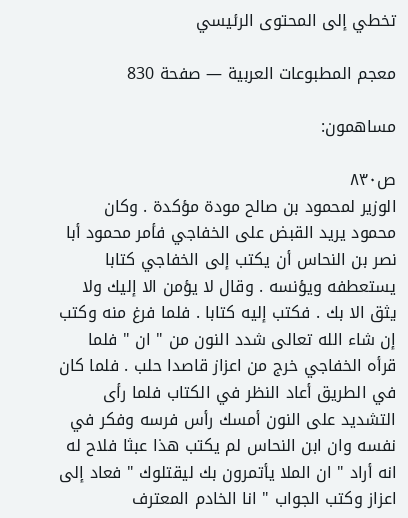تخطي إلى المحتوى الرئيسي

معجم المطبوعات العربية — صفحة 830

مساهمون:

ص٨٣٠
الوزير لمحمود بن صالح مودة مؤكدة . وكان محمود يريد القبض على الخفاجي فأمر محمود أبا نصر بن النحاس أن يكتب إلى الخفاجي كتابا يستعطفه ويؤنسه . وقال لا يؤمن الا إليك ولا يثق الا بك . فكتب إليه كتابا . فلما فرغ منه وكتب إن شاء الله تعالى شدد النون من " ان " فلما قرأه الخفاجي خرج من اعزاز قاصدا حلب . فلما كان في الطريق أعاد النظر في الكتاب فلما رأى التشديد على النون أمسك رأس فرسه وفكر في نفسه وان ابن النحاس لم يكتب هذا عبثا فلاح له انه أراد " ان الملا يأتمرون بك ليقتلوك " فعاد إلى اعزاز وكتب الجواب " انا الخادم المعترف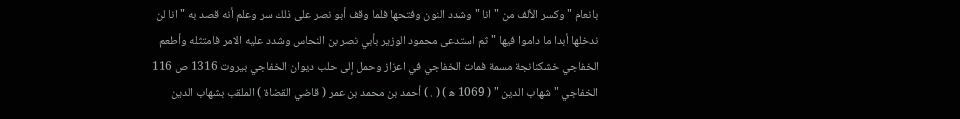بانعام " وكسر الألف من " انا " وشدد النون وفتحها فلما وقف أبو نصر على ذلك سر وعلم أنه قصد به " انا لن ندخلها أبدا ما داموا فيها " ثم استدعى محمود الوزير بأبي نصر بن النحاس وشدد عليه الامر فامتثله وأطعم الخفاجي خشكنانجة مسمة فمات الخفاجي في اعزاز وحمل إلى حلب ديوان الخفاجي بيروت 1316 ص 116 الخفاجي " شهاب الدين " ( 1069 ه‍ ) ( . ) أحمد بن محمد بن عمر ( قاضي القضاة ) الملقب بشهاب الدين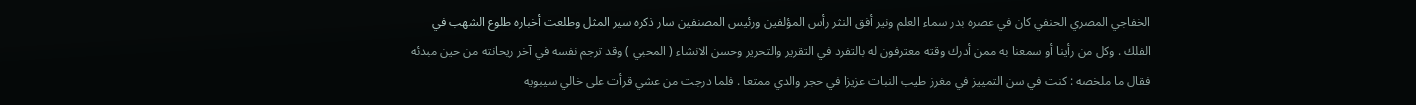الخفاجي المصري الحنفي كان في عصره بدر سماء العلم ونير أفق النثر رأس المؤلفين ورئيس المصنفين سار ذكره سير المثل وطلعت أخباره طلوع الشهب في الفلك . وكل من رأينا أو سمعنا به ممن أدرك وقته معترفون له بالتفرد في التقرير والتحرير وحسن الانشاء ( المحبي ) وقد ترجم نفسه في آخر ريحانته من حين مبدئه فقال ما ملخصه : كنت في سن التمييز في مغرز طيب النبات عزيزا في حجر والدي ممتعا . فلما درجت من عشي قرأت على خالي سيبويه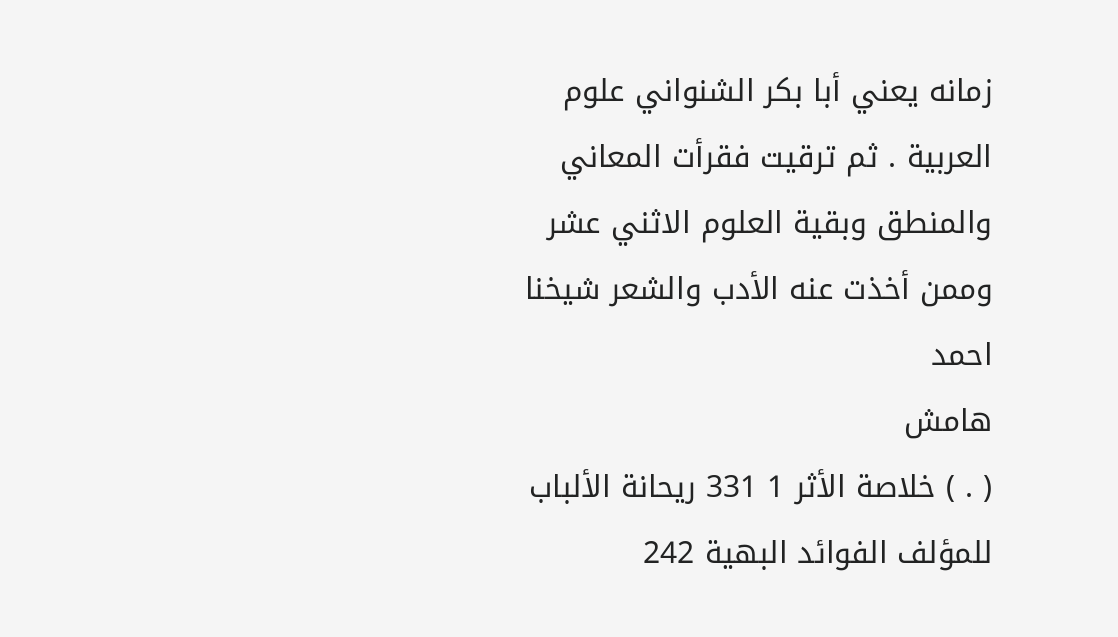زمانه يعني أبا بكر الشنواني علوم العربية . ثم ترقيت فقرأت المعاني والمنطق وبقية العلوم الاثني عشر وممن أخذت عنه الأدب والشعر شيخنا احمد
هامش
( . ) خلاصة الأثر 1 331 ريحانة الألباب للمؤلف الفوائد البهية 242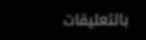بالتعليقات